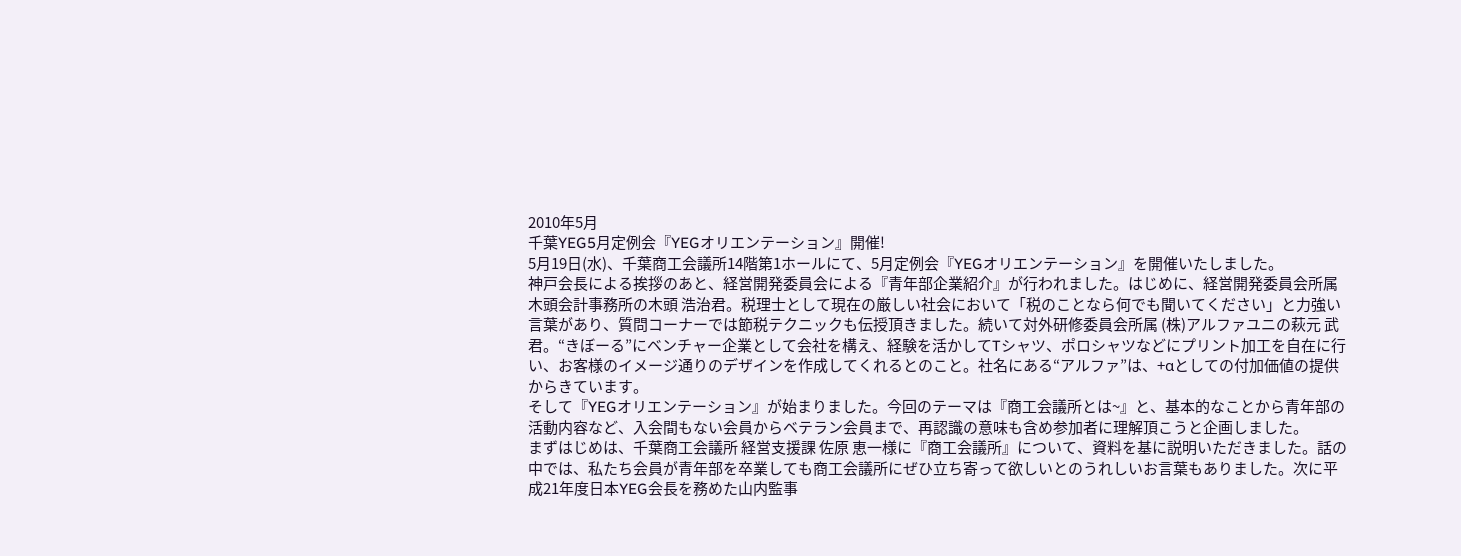2010年5月
千葉YEG5月定例会『YEGオリエンテーション』開催!
5月19日(水)、千葉商工会議所14階第1ホールにて、5月定例会『YEGオリエンテーション』を開催いたしました。
神戸会長による挨拶のあと、経営開発委員会による『青年部企業紹介』が行われました。はじめに、経営開発委員会所属 木頭会計事務所の木頭 浩治君。税理士として現在の厳しい社会において「税のことなら何でも聞いてください」と力強い言葉があり、質問コーナーでは節税テクニックも伝授頂きました。続いて対外研修委員会所属 (株)アルファユニの萩元 武君。“きぼーる”にベンチャー企業として会社を構え、経験を活かしてTシャツ、ポロシャツなどにプリント加工を自在に行い、お客様のイメージ通りのデザインを作成してくれるとのこと。社名にある“アルファ”は、+αとしての付加価値の提供からきています。
そして『YEGオリエンテーション』が始まりました。今回のテーマは『商工会議所とは~』と、基本的なことから青年部の活動内容など、入会間もない会員からベテラン会員まで、再認識の意味も含め参加者に理解頂こうと企画しました。
まずはじめは、千葉商工会議所 経営支援課 佐原 恵一様に『商工会議所』について、資料を基に説明いただきました。話の中では、私たち会員が青年部を卒業しても商工会議所にぜひ立ち寄って欲しいとのうれしいお言葉もありました。次に平成21年度日本YEG会長を務めた山内監事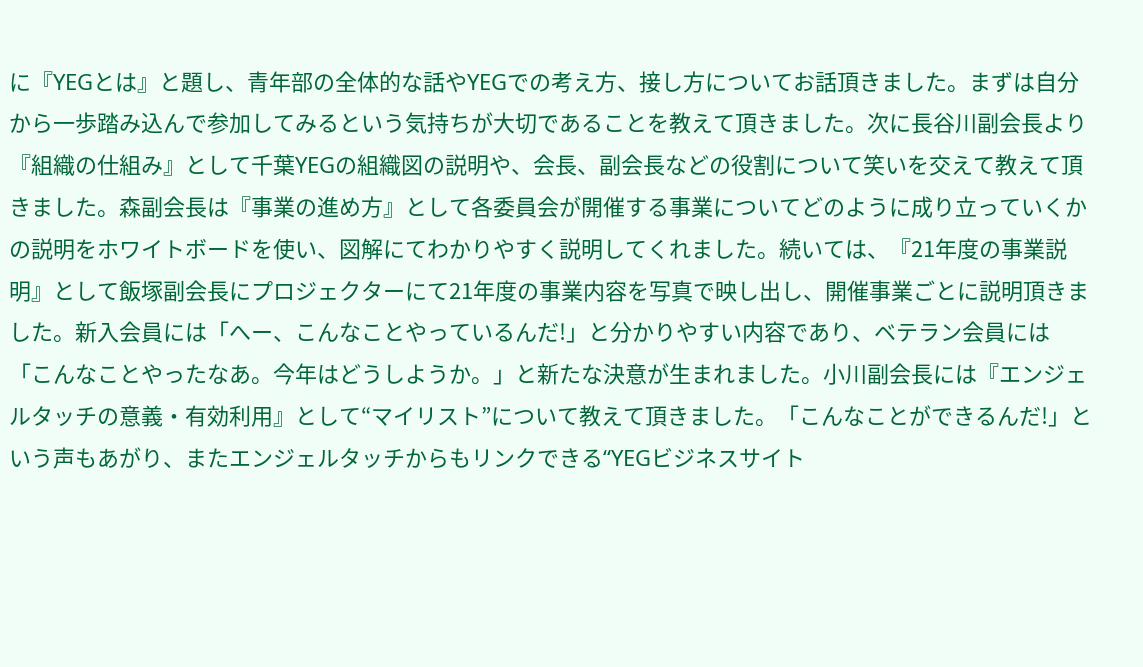に『YEGとは』と題し、青年部の全体的な話やYEGでの考え方、接し方についてお話頂きました。まずは自分から一歩踏み込んで参加してみるという気持ちが大切であることを教えて頂きました。次に長谷川副会長より『組織の仕組み』として千葉YEGの組織図の説明や、会長、副会長などの役割について笑いを交えて教えて頂きました。森副会長は『事業の進め方』として各委員会が開催する事業についてどのように成り立っていくかの説明をホワイトボードを使い、図解にてわかりやすく説明してくれました。続いては、『21年度の事業説明』として飯塚副会長にプロジェクターにて21年度の事業内容を写真で映し出し、開催事業ごとに説明頂きました。新入会員には「へー、こんなことやっているんだ!」と分かりやすい内容であり、ベテラン会員には「こんなことやったなあ。今年はどうしようか。」と新たな決意が生まれました。小川副会長には『エンジェルタッチの意義・有効利用』として“マイリスト”について教えて頂きました。「こんなことができるんだ!」という声もあがり、またエンジェルタッチからもリンクできる“YEGビジネスサイト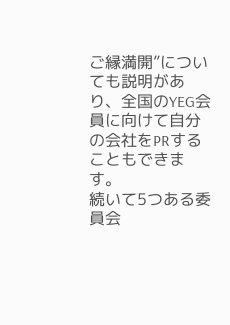ご縁満開”についても説明があり、全国のYEG会員に向けて自分の会社をPRすることもできます。
続いて5つある委員会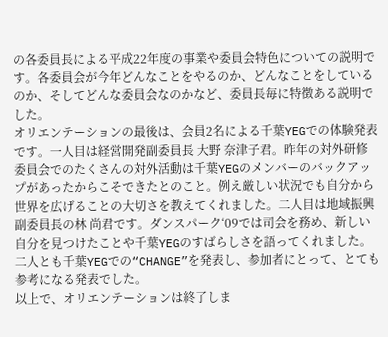の各委員長による平成22年度の事業や委員会特色についての説明です。各委員会が今年どんなことをやるのか、どんなことをしているのか、そしてどんな委員会なのかなど、委員長毎に特徴ある説明でした。
オリエンテーションの最後は、会員2名による千葉YEGでの体験発表です。一人目は経営開発副委員長 大野 奈津子君。昨年の対外研修委員会でのたくさんの対外活動は千葉YEGのメンバーのバックアップがあったからこそできたとのこと。例え厳しい状況でも自分から世界を広げることの大切さを教えてくれました。二人目は地域振興副委員長の林 尚君です。ダンスパーク‘09では司会を務め、新しい自分を見つけたことや千葉YEGのすばらしさを語ってくれました。二人とも千葉YEGでの“CHANGE”を発表し、参加者にとって、とても参考になる発表でした。
以上で、オリエンテーションは終了しま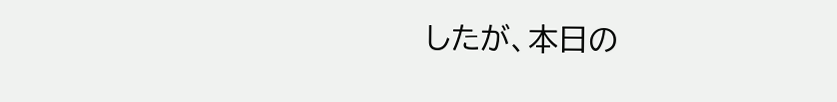したが、本日の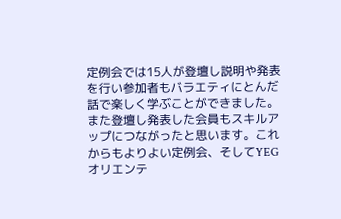定例会では15人が登壇し説明や発表を行い参加者もバラエティにとんだ話で楽しく学ぶことができました。また登壇し発表した会員もスキルアップにつながったと思います。これからもよりよい定例会、そしてYEGオリエンテ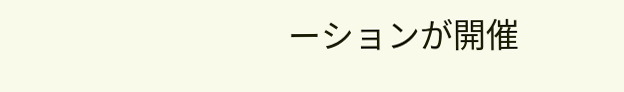ーションが開催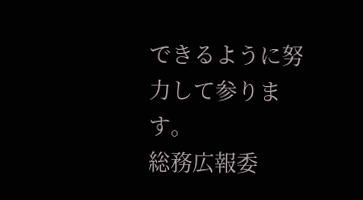できるように努力して参ります。
総務広報委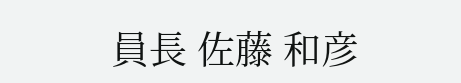員長 佐藤 和彦